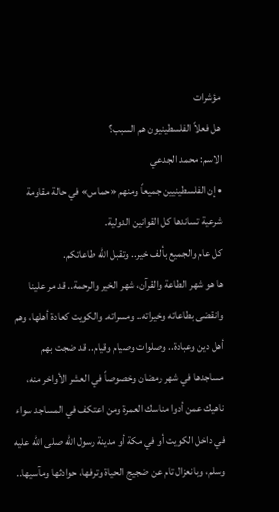مؤشرات
هل فعلاً الفلسطينيون هم السبب؟
الاسم: محمد الجدعي
• إن الفلسطينيين جميعاً ومنهم «حماس» في حالة مقاومة شرعية تساندها كل القوانين الدولية.
كل عام والجميع بألف خير.. وتقبل الله طاعاتكم.
ها هو شهر الطاعة والقرآن، شهر الخير والرحمة.. قد مر علينا وانقضى بطاعاته وخيراته.. ومسراته. والكويت كعادة أهلها، وهم أهل دين وعبادة.. وصلوات وصيام وقيام.. قد ضجت بهم مساجدها في شهر رمضان وخصوصاً في العشر الأواخر منه، ناهيك عمن أدوا مناسك العمرة ومن اعتكف في المساجد سواء في داخل الكويت أو في مكة أو مدينة رسول الله صلى الله عليه وسلم، وبانعزال تام عن ضجيج الحياة وترفها، حوادثها ومآسيها..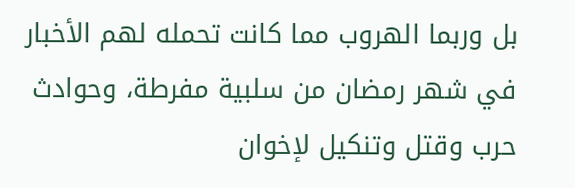بل وربما الهروب مما كانت تحمله لهم الأخبار في شهر رمضان من سلبية مفرطة، وحوادث حرب وقتل وتنكيل لإخوان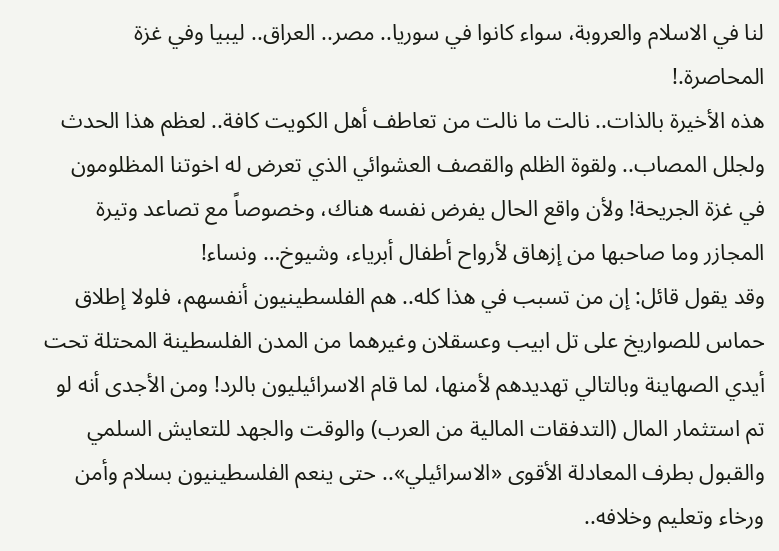لنا في الاسلام والعروبة، سواء كانوا في سوريا.. مصر.. العراق.. ليبيا وفي غزة المحاصرة.!
هذه الأخيرة بالذات.. نالت ما نالت من تعاطف أهل الكويت كافة.. لعظم هذا الحدث ولجلل المصاب.. ولقوة الظلم والقصف العشوائي الذي تعرض له اخوتنا المظلومون في غزة الجريحة! ولأن واقع الحال يفرض نفسه هناك، وخصوصاً مع تصاعد وتيرة المجازر وما صاحبها من إزهاق لأرواح أطفال أبرياء، وشيوخ… ونساء!
وقد يقول قائل: إن من تسبب في هذا كله.. هم الفلسطينيون أنفسهم، فلولا إطلاق حماس للصواريخ على تل ابيب وعسقلان وغيرهما من المدن الفلسطينة المحتلة تحت أيدي الصهاينة وبالتالي تهديدهم لأمنها، لما قام الاسرائيليون بالرد! ومن الأجدى أنه لو تم استثمار المال (التدفقات المالية من العرب) والوقت والجهد للتعايش السلمي والقبول بطرف المعادلة الأقوى «الاسرائيلي».. حتى ينعم الفلسطينيون بسلام وأمن ورخاء وتعليم وخلافه..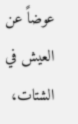عوضاً عن العيش في الشتات،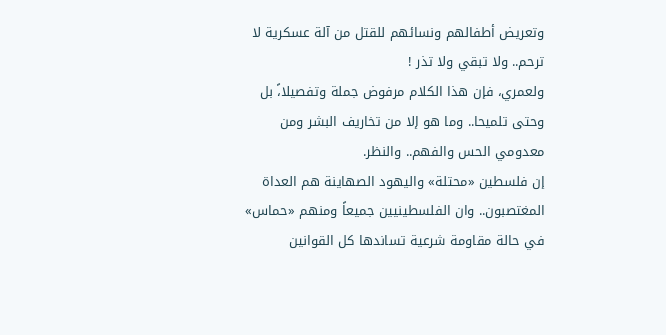وتعريض أطفالهم ونسائهم للقتل من آلة عسكرية لا ترحم.. ولا تبقي ولا تذر !
ولعمري، فإن هذا الكلام مرفوض جملة وتفصيلا،ً بل وحتى تلميحا.. وما هو إلا من تخاريف البشر ومن معدومي الحس والفهم.. والنظر.
إن فلسطين «محتلة» واليهود الصهاينة هم العداة المغتصبون.. وان الفلسطينيين جميعاً ومنهم «حماس» في حالة مقاومة شرعية تساندها كل القوانين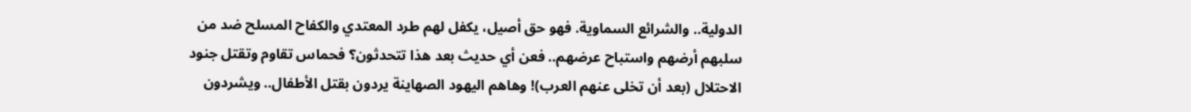الدولية.. والشرائع السماوية. فهو حق أصيل، يكفل لهم طرد المعتدي والكفاح المسلح ضد من سلبهم أرضهم واستباح عرضهم.. فعن أي حديث بعد هذا تتحدثون؟ فحماس تقاوم وتقتل جنود الاحتلال (بعد أن تخلى عنهم العرب)! وهاهم اليهود الصهاينة يردون بقتل الأطفال.. ويشردون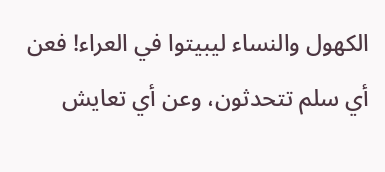الكهول والنساء ليبيتوا في العراء! فعن أي سلم تتحدثون، وعن أي تعايش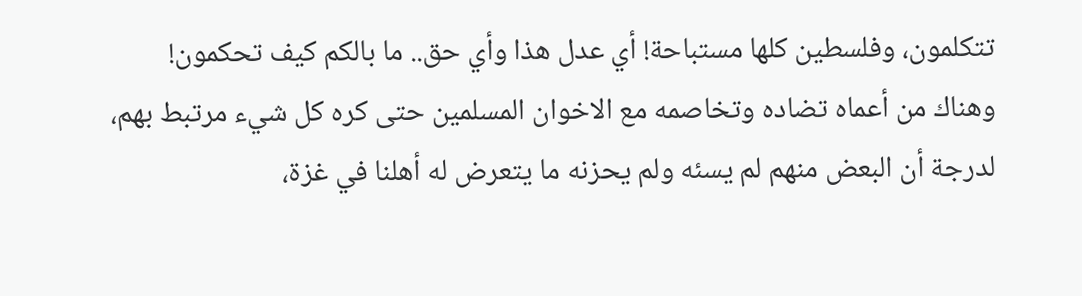تتكلمون، وفلسطين كلها مستباحة! أي عدل هذا وأي حق.. ما بالكم كيف تحكمون!
وهناك من أعماه تضاده وتخاصمه مع الاخوان المسلمين حتى كره كل شيء مرتبط بهم، لدرجة أن البعض منهم لم يسئه ولم يحزنه ما يتعرض له أهلنا في غزة،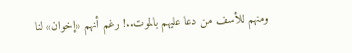ومنهم للأسف من دعا عليهم بالموت..! رغم أنهم «إخوان» لنا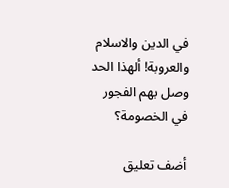في الدين والاسلام والعروبة! ألهذا الحد وصل بهم الفجور في الخصومة؟

أضف تعليق